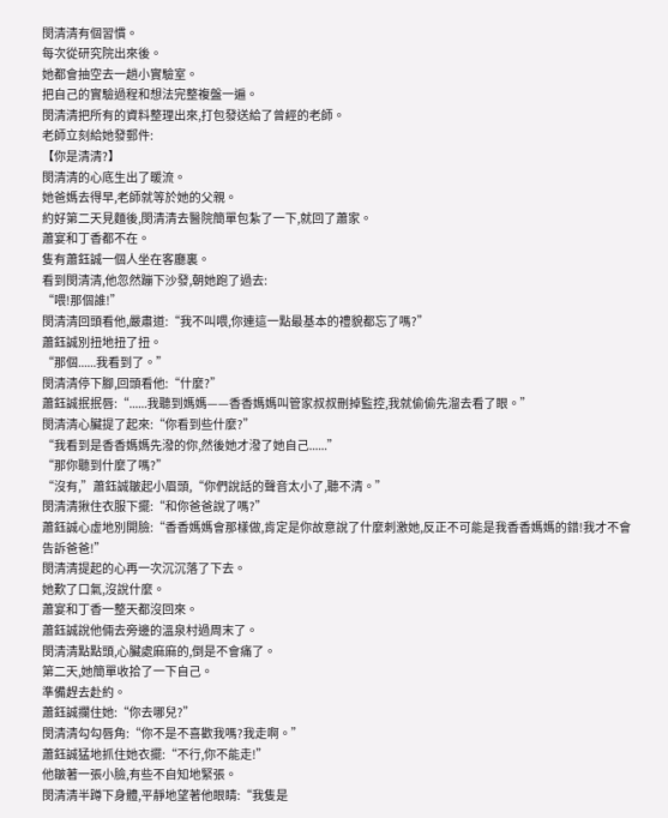閔清清有個習慣。
每次從研究院出來後。
她都會抽空去一趟小實驗室。
把自己的實驗過程和想法完整複盤一遍。
閔清清把所有的資料整理出來,打包發送給了曾經的老師。
老師立刻給她發郵件:
【你是清清?】
閔清清的心底生出了暖流。
她爸媽去得早,老師就等於她的父親。
約好第二天見麵後,閔清清去醫院簡單包紮了一下,就回了蕭家。
蕭宴和丁香都不在。
隻有蕭鈺誠一個人坐在客廳裏。
看到閔清清,他忽然蹦下沙發,朝她跑了過去:
“喂!那個誰!”
閔清清回頭看他,嚴肅道:“我不叫喂,你連這一點最基本的禮貌都忘了嗎?”
蕭鈺誠別扭地扭了扭。
“那個......我看到了。”
閔清清停下腳,回頭看他:“什麼?”
蕭鈺誠抿抿唇:“......我聽到媽媽——香香媽媽叫管家叔叔刪掉監控,我就偷偷先溜去看了眼。”
閔清清心臟提了起來:“你看到些什麼?”
“我看到是香香媽媽先潑的你,然後她才潑了她自己......”
“那你聽到什麼了嗎?”
“沒有,”蕭鈺誠皺起小眉頭,“你們說話的聲音太小了,聽不清。”
閔清清揪住衣服下擺:“和你爸爸說了嗎?”
蕭鈺誠心虛地別開臉:“香香媽媽會那樣做,肯定是你故意說了什麼刺激她,反正不可能是我香香媽媽的錯!我才不會告訴爸爸!”
閔清清提起的心再一次沉沉落了下去。
她歎了口氣,沒說什麼。
蕭宴和丁香一整天都沒回來。
蕭鈺誠說他倆去旁邊的溫泉村過周末了。
閔清清點點頭,心臟處麻麻的,倒是不會痛了。
第二天,她簡單收拾了一下自己。
準備趕去赴約。
蕭鈺誠攔住她:“你去哪兒?”
閔清清勾勾唇角:“你不是不喜歡我嗎?我走啊。”
蕭鈺誠猛地抓住她衣擺:“不行,你不能走!”
他皺著一張小臉,有些不自知地緊張。
閔清清半蹲下身體,平靜地望著他眼睛:“我隻是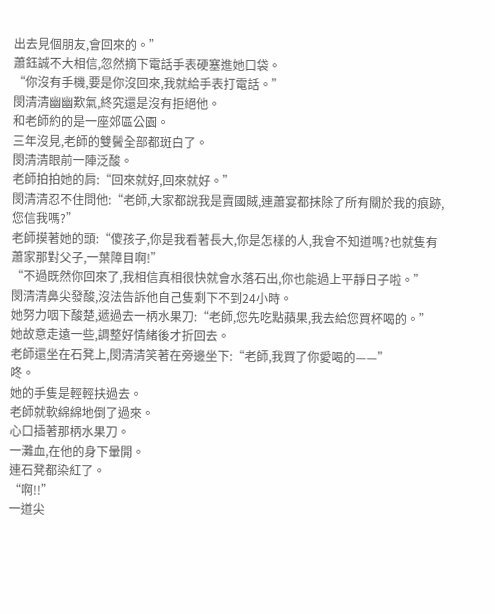出去見個朋友,會回來的。”
蕭鈺誠不大相信,忽然摘下電話手表硬塞進她口袋。
“你沒有手機,要是你沒回來,我就給手表打電話。”
閔清清幽幽歎氣,終究還是沒有拒絕他。
和老師約的是一座郊區公園。
三年沒見,老師的雙鬢全部都斑白了。
閔清清眼前一陣泛酸。
老師拍拍她的肩:“回來就好,回來就好。”
閔清清忍不住問他:“老師,大家都說我是賣國賊,連蕭宴都抹除了所有關於我的痕跡,您信我嗎?”
老師摸著她的頭:“傻孩子,你是我看著長大,你是怎樣的人,我會不知道嗎?也就隻有蕭家那對父子,一葉障目啊!”
“不過既然你回來了,我相信真相很快就會水落石出,你也能過上平靜日子啦。”
閔清清鼻尖發酸,沒法告訴他自己隻剩下不到24小時。
她努力咽下酸楚,遞過去一柄水果刀:“老師,您先吃點蘋果,我去給您買杯喝的。”
她故意走遠一些,調整好情緒後才折回去。
老師還坐在石凳上,閔清清笑著在旁邊坐下:“老師,我買了你愛喝的——”
咚。
她的手隻是輕輕扶過去。
老師就軟綿綿地倒了過來。
心口插著那柄水果刀。
一灘血,在他的身下暈開。
連石凳都染紅了。
“啊!!”
一道尖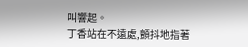叫響起。
丁香站在不遠處,顫抖地指著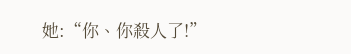她:“你、你殺人了!”